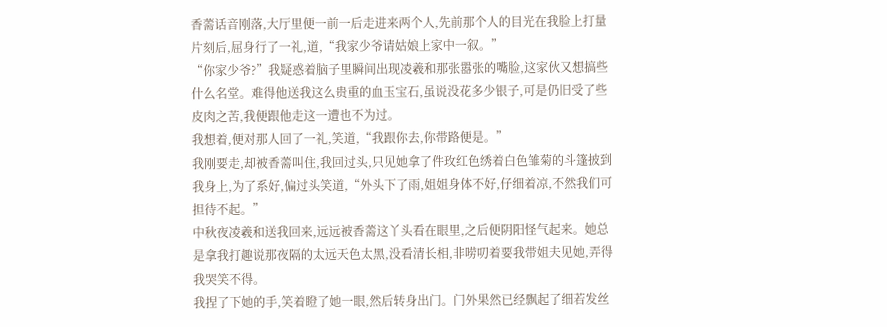香薷话音刚落,大厅里便一前一后走进来两个人,先前那个人的目光在我脸上打量片刻后,屈身行了一礼,道,“我家少爷请姑娘上家中一叙。”
“你家少爷?”我疑惑着脑子里瞬间出现凌羲和那张嚣张的嘴脸,这家伙又想搞些什么名堂。难得他送我这么贵重的血玉宝石,虽说没花多少银子,可是仍旧受了些皮肉之苦,我便跟他走这一遭也不为过。
我想着,便对那人回了一礼,笑道,“我跟你去,你带路便是。”
我刚要走,却被香薷叫住,我回过头,只见她拿了件玫红色绣着白色雏菊的斗篷披到我身上,为了系好,偏过头笑道,“外头下了雨,姐姐身体不好,仔细着凉,不然我们可担待不起。”
中秋夜凌羲和送我回来,远远被香薷这丫头看在眼里,之后便阴阳怪气起来。她总是拿我打趣说那夜隔的太远天色太黑,没看清长相,非唠叨着要我带姐夫见她,弄得我哭笑不得。
我捏了下她的手,笑着瞪了她一眼,然后转身出门。门外果然已经飘起了细若发丝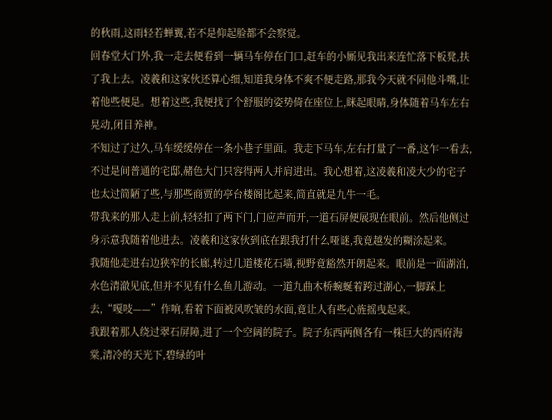的秋雨,这雨轻若蝉翼,若不是仰起脸都不会察觉。
回春堂大门外,我一走去便看到一辆马车停在门口,赶车的小厮见我出来连忙落下板凳,扶了我上去。凌羲和这家伙还算心细,知道我身体不爽不便走路,那我今天就不同他斗嘴,让着他些便是。想着这些,我便找了个舒服的姿势倚在座位上,眯起眼睛,身体随着马车左右晃动,闭目养神。
不知过了过久,马车缓缓停在一条小巷子里面。我走下马车,左右打量了一番,这乍一看去,不过是间普通的宅邸,赭色大门只容得两人并肩进出。我心想着,这凌羲和凌大少的宅子也太过简陋了些,与那些商贾的亭台楼阁比起来,简直就是九牛一毛。
带我来的那人走上前,轻轻扣了两下门,门应声而开,一道石屏便展现在眼前。然后他侧过身示意我随着他进去。凌羲和这家伙到底在跟我打什么哑谜,我竟越发的糊涂起来。
我随他走进右边狭窄的长廊,转过几道楼花石墙,视野竟豁然开朗起来。眼前是一面湖泊,水色清澈见底,但并不见有什么鱼儿游动。一道九曲木桥蜿蜒着跨过湖心,一脚踩上去,“嘎吱——”作响,看着下面被风吹皱的水面,竟让人有些心旌摇曳起来。
我跟着那人绕过翠石屏障,进了一个空阔的院子。院子东西两侧各有一株巨大的西府海棠,清冷的天光下,碧绿的叶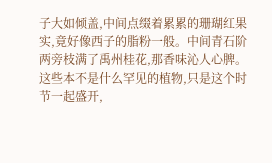子大如倾盖,中间点缀着累累的珊瑚红果实,竟好像西子的脂粉一般。中间青石阶两旁枝满了禹州桂花,那香味沁人心脾。
这些本不是什么罕见的植物,只是这个时节一起盛开,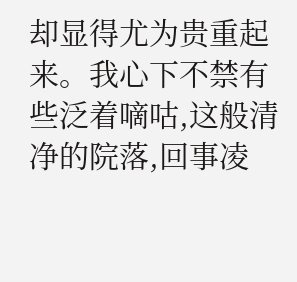却显得尤为贵重起来。我心下不禁有些泛着嘀咕,这般清净的院落,回事凌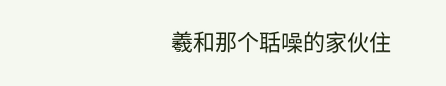羲和那个聒噪的家伙住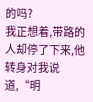的吗?
我正想着,带路的人却停了下来,他转身对我说道,“明